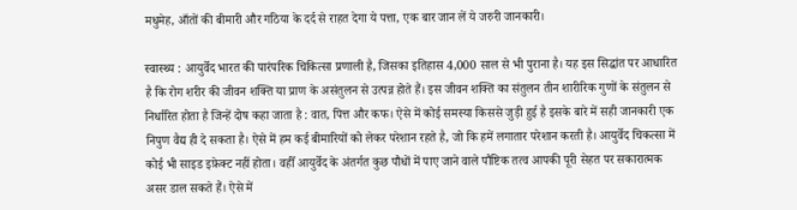मधुमेह, आँतों की बीमारी और गठिया के दर्द से राहत देगा ये पत्ता, एक बार जान लें ये जरुरी जानकारी।

स्वास्थ्य : आयुर्वेद भारत की पारंपरिक चिकित्सा प्रणाली है, जिसका इतिहास 4,000 साल से भी पुराना है। यह इस सिद्धांत पर आधारित है कि रोग शरीर की जीवन शक्ति या प्राण के असंतुलन से उत्पन्न होते हैं। इस जीवन शक्ति का संतुलन तीन शारीरिक गुणों के संतुलन से निर्धारित होता है जिन्हें दोष कहा जाता है : वात, पित्त और कफ। ऐसे में कोई समस्या किससे जुड़ी हुई है इसके बारे में सही जानकारी एक निपुण वैद्य ही दे सकता है। ऐसे में हम कई बीमारियों को लेकर परेशान रहते है, जो कि हमें लगातार परेशान करती है। आयुर्वेद चिकत्सा में कोई भी साइड इफ़ेक्ट नहीं होता। वहीँ आयुर्वेद के अंतर्गत कुछ पौधों में पाए जाने वाले पौष्टिक तत्व आपकी पूरी सेहत पर सकारात्मक असर डाल सकते हैं। ऐसे में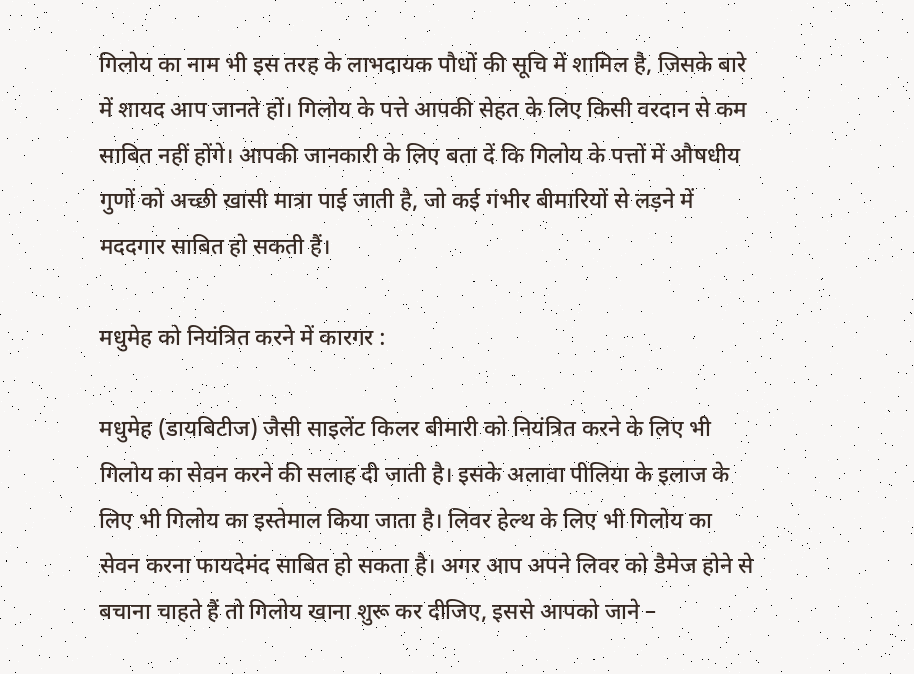गिलोय का नाम भी इस तरह के लाभदायक पौधों की सूचि में शामिल है, जिसके बारे में शायद आप जानते हों। गिलोय के पत्ते आपकी सेहत के लिए किसी वरदान से कम साबित नहीं होंगे। आपकी जानकारी के लिए बता दें कि गिलोय के पत्तों में औषधीय गुणों को अच्छी खासी मात्रा पाई जाती है, जो कई गंभीर बीमारियों से लड़ने में मददगार साबित हो सकती हैं।

मधुमेह को नियंत्रित करने में कारगर :

मधुमेह (डायबिटीज) जैसी साइलेंट किलर बीमारी को नियंत्रित करने के लिए भी गिलोय का सेवन करने की सलाह दी जाती है। इसके अलावा पीलिया के इलाज के लिए भी गिलोय का इस्तेमाल किया जाता है। लिवर हेल्थ के लिए भी गिलोय का सेवन करना फायदेमंद साबित हो सकता है। अगर आप अपने लिवर को डैमेज होने से बचाना चाहते हैं तो गिलोय खाना शुरू कर दीजिए, इससे आपको जाने –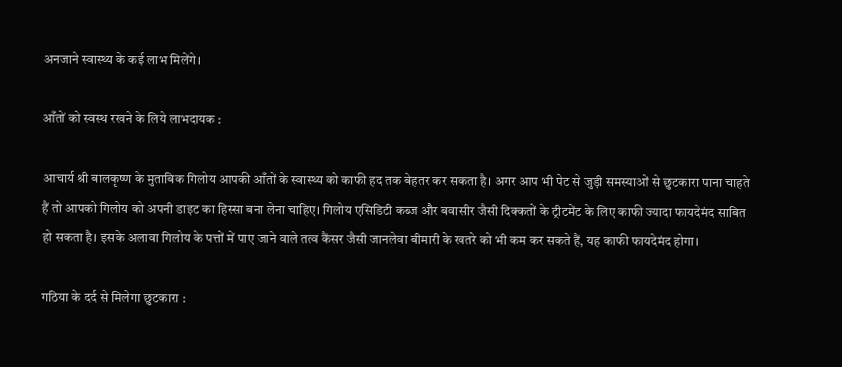अनजाने स्वास्थ्य के कई लाभ मिलेंगे।

आँतों को स्वस्थ रखने के लिये लाभदायक :

आचार्य श्री बालकृष्ण के मुताबिक गिलोय आपकी आँतों के स्वास्थ्य को काफी हद तक बेहतर कर सकता है। अगर आप भी पेट से जुड़ी समस्याओं से छुटकारा पाना चाहते हैं तो आपको गिलोय को अपनी डाइट का हिस्सा बना लेना चाहिए। गिलोय एसिडिटी कब्ज और बवासीर जैसी दिक्कतों के ट्रीटमेंट के लिए काफी ज्यादा फायदेमंद साबित हो सकता है। इसके अलावा गिलोय के पत्तों में पाए जाने वाले तत्व कैंसर जैसी जानलेवा बीमारी के खतरे को भी कम कर सकते हैं, यह काफी फायदेमंद होगा।

गठिया के दर्द से मिलेगा छुटकारा :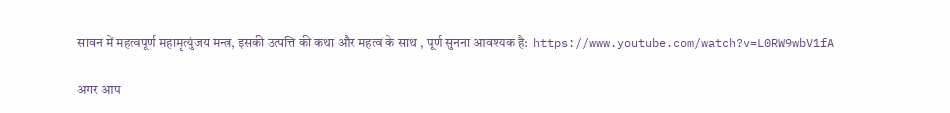सावन में महत्वपूर्ण महामृत्युंजय मन्त्र, इसकी उत्पत्ति की कथा और महत्व के साथ , पूर्ण सुनना आवश्यक है:  https://www.youtube.com/watch?v=L0RW9wbV1fA

अगर आप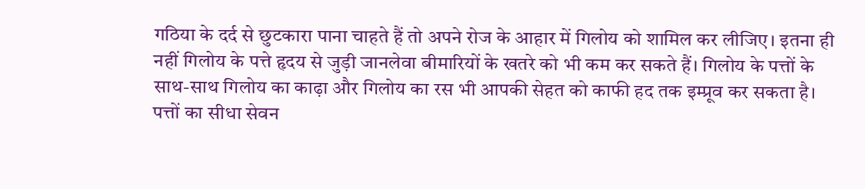गठिया के दर्द से छुटकारा पाना चाहते हैं तो अपने रोज के आहार में गिलोय को शामिल कर लीजिए। इतना ही नहीं गिलोय के पत्ते हृदय से जुड़ी जानलेवा बीमारियों के खतरे को भी कम कर सकते हैं। गिलोय के पत्तों के साथ-साथ गिलोय का काढ़ा और गिलोय का रस भी आपकी सेहत को काफी हद तक इम्प्रूव कर सकता है। पत्तों का सीधा सेवन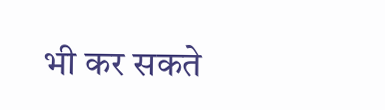भी कर सकते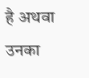है अथवा उनका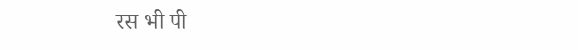रस भी पी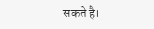सकते है।